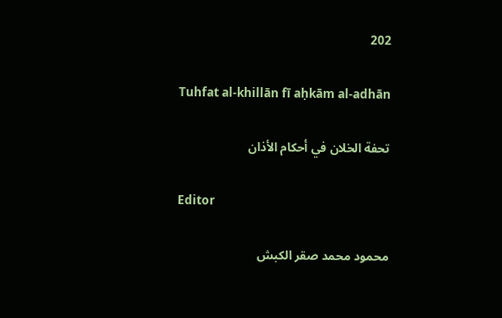202

Tuhfat al-khillān fī aḥkām al-adhān

تحفة الخلان في أحكام الأذان

Editor

محمود محمد صقر الكبش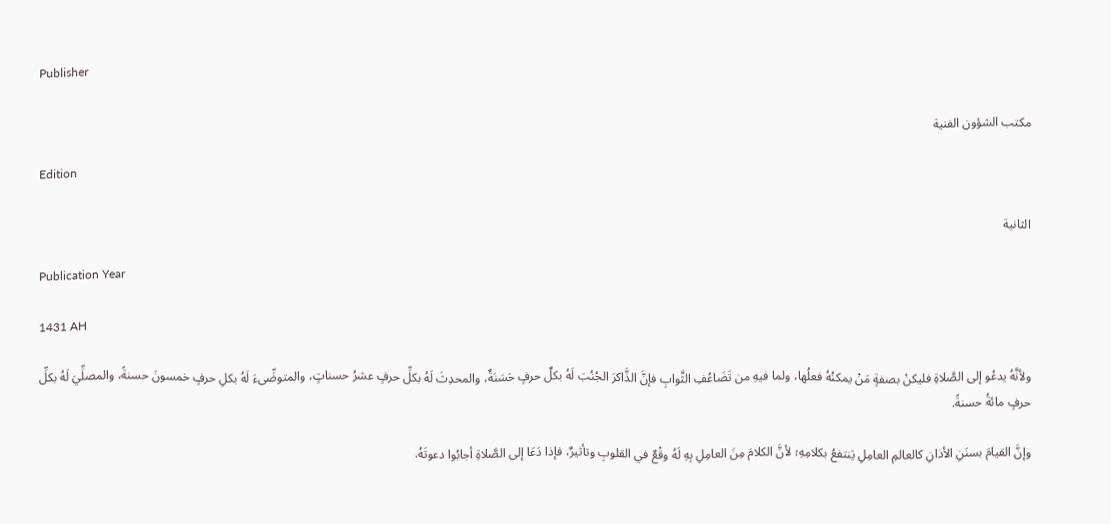Publisher

مكتب الشؤون الفنية

Edition

الثانية

Publication Year

1431 AH

ولأنَّهُ يدعُو إلى الصَّلاةِ فليكنْ بصفةٍ مَنْ يمكنُهُ فعلُها، ولما فيهِ من تَضَاعُفِ الثَّوابِ فإنَّ الذَّاكرَ الجُنُبَ لَهُ بكلٌ حرفٍ حَسَنَةٌ، والمحدِثَ لَهُ بكلِّ حرفٍ عشرُ حسناتٍ، والمتوضِّىءَ لَهُ بكلِ حرفٍ خمسونَ حسنةً، والمصلِّيَ لَهُ بكلِّ حرفٍ مائةُ حسنةً.

وإنَّ القيامَ بسنَنِ الأذانِ كالعالمِ العامِلِ يَنتفعُ بكلامِهِ؛ لأنَّ الكلامَ مِنَ العامِلِ بِهِ لَهُ وقْعٌ في القلوبِ وتأثيرٌ، فإذا دَعَا إلى الصَّلاةِ أجابُوا دعوتَهُ.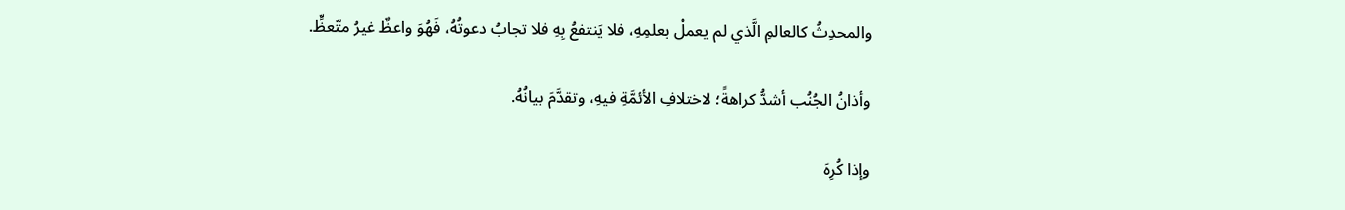والمحدِثُ كالعالمِ الَّذي لم يعملْ بعلمِهِ، فلا يَنتفعُ بِهِ فلا تجابُ دعوتُهُ، فَهُوَ واعظٌ غيرُ متّعظٍّ.

وأذانُ الجُنُب أشدُّ كراهةً؛ لاختلافِ الأئمَّةِ فيهِ، وتقدَّمَ بیانُهُ.

وإذا كُرِهَ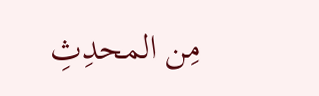مِن المحدِثِ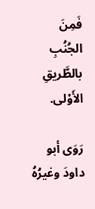فَمِنَ الجُنُبِ بالطَّريقِ الأَوْلى.

رَوَى أبو داودَ وغيرُهُ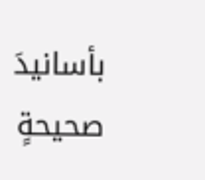بأسانيدَ صحيحةٍ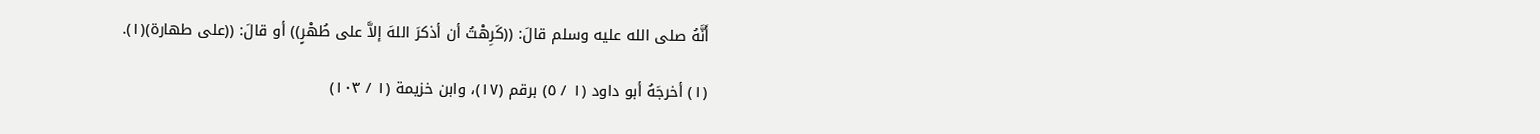أَنَّهُ صلى الله عليه وسلم قالَ: ((كَرِهْتُ أن أذكرَ اللهَ إلاَّ على طُهْرٍ)) أو قالَ: ((على طهارة)(١).

(١) أخرجَهُ أبو داود (١ / ٥) برقم (١٧)، وابن خزيمة (١ / ١٠٣)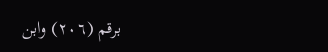برقم (٢٠٦) وابن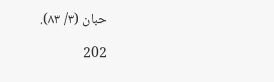حبان (٣/ ٨٣).

202